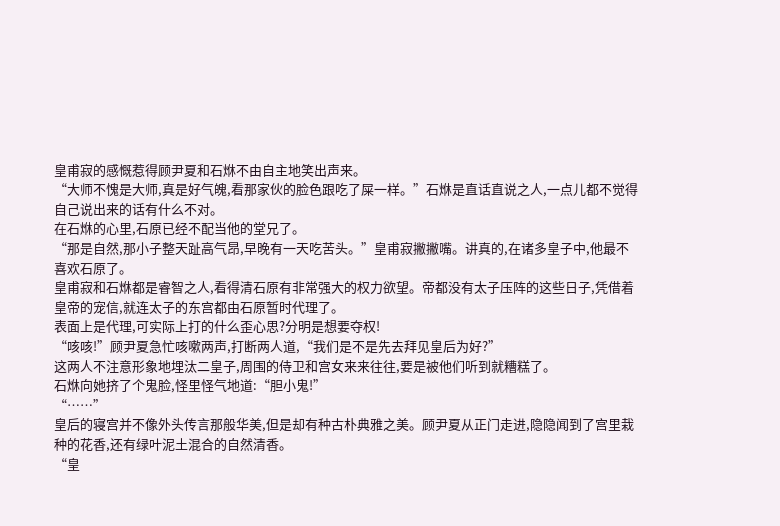皇甫寂的感慨惹得顾尹夏和石烌不由自主地笑出声来。
“大师不愧是大师,真是好气魄,看那家伙的脸色跟吃了屎一样。”石烌是直话直说之人,一点儿都不觉得自己说出来的话有什么不对。
在石烌的心里,石原已经不配当他的堂兄了。
“那是自然,那小子整天趾高气昂,早晚有一天吃苦头。”皇甫寂撇撇嘴。讲真的,在诸多皇子中,他最不喜欢石原了。
皇甫寂和石烌都是睿智之人,看得清石原有非常强大的权力欲望。帝都没有太子压阵的这些日子,凭借着皇帝的宠信,就连太子的东宫都由石原暂时代理了。
表面上是代理,可实际上打的什么歪心思?分明是想要夺权!
“咳咳!”顾尹夏急忙咳嗽两声,打断两人道,“我们是不是先去拜见皇后为好?”
这两人不注意形象地埋汰二皇子,周围的侍卫和宫女来来往往,要是被他们听到就糟糕了。
石烌向她挤了个鬼脸,怪里怪气地道:“胆小鬼!”
“……”
皇后的寝宫并不像外头传言那般华美,但是却有种古朴典雅之美。顾尹夏从正门走进,隐隐闻到了宫里栽种的花香,还有绿叶泥土混合的自然清香。
“皇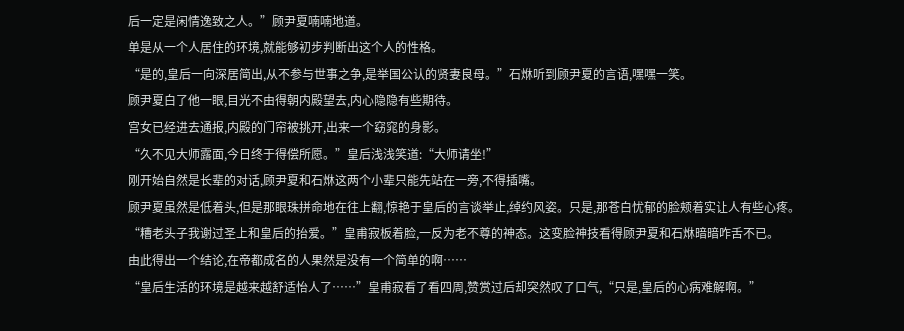后一定是闲情逸致之人。”顾尹夏喃喃地道。
单是从一个人居住的环境,就能够初步判断出这个人的性格。
“是的,皇后一向深居简出,从不参与世事之争,是举国公认的贤妻良母。”石烌听到顾尹夏的言语,嘿嘿一笑。
顾尹夏白了他一眼,目光不由得朝内殿望去,内心隐隐有些期待。
宫女已经进去通报,内殿的门帘被挑开,出来一个窈窕的身影。
“久不见大师露面,今日终于得偿所愿。”皇后浅浅笑道:“大师请坐!”
刚开始自然是长辈的对话,顾尹夏和石烌这两个小辈只能先站在一旁,不得插嘴。
顾尹夏虽然是低着头,但是那眼珠拼命地在往上翻,惊艳于皇后的言谈举止,绰约风姿。只是,那苍白忧郁的脸颊着实让人有些心疼。
“糟老头子我谢过圣上和皇后的抬爱。”皇甫寂板着脸,一反为老不尊的神态。这变脸神技看得顾尹夏和石烌暗暗咋舌不已。
由此得出一个结论,在帝都成名的人果然是没有一个简单的啊……
“皇后生活的环境是越来越舒适怡人了……”皇甫寂看了看四周,赞赏过后却突然叹了口气,“只是,皇后的心病难解啊。”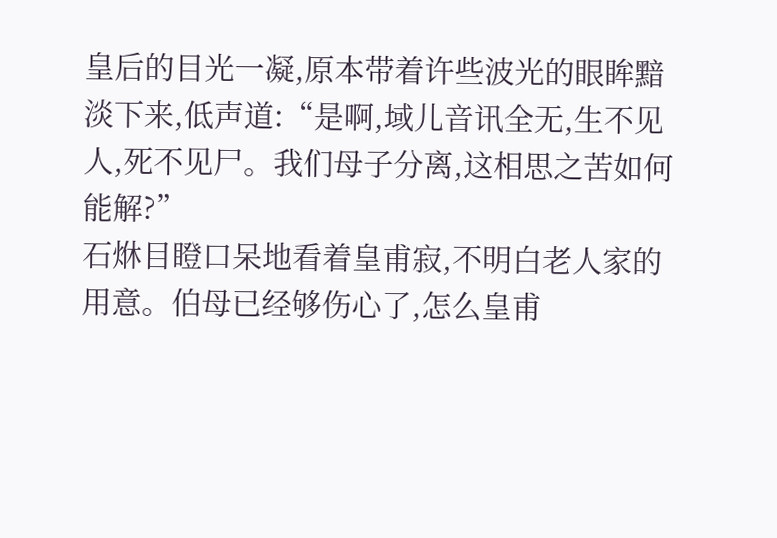皇后的目光一凝,原本带着许些波光的眼眸黯淡下来,低声道:“是啊,域儿音讯全无,生不见人,死不见尸。我们母子分离,这相思之苦如何能解?”
石烌目瞪口呆地看着皇甫寂,不明白老人家的用意。伯母已经够伤心了,怎么皇甫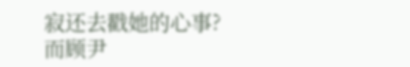寂还去戳她的心事?
而顾尹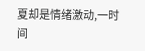夏却是情绪激动,一时间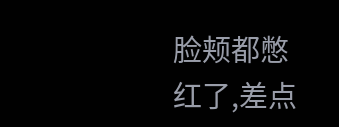脸颊都憋红了,差点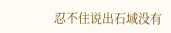忍不住说出石域没有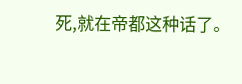死,就在帝都这种话了。